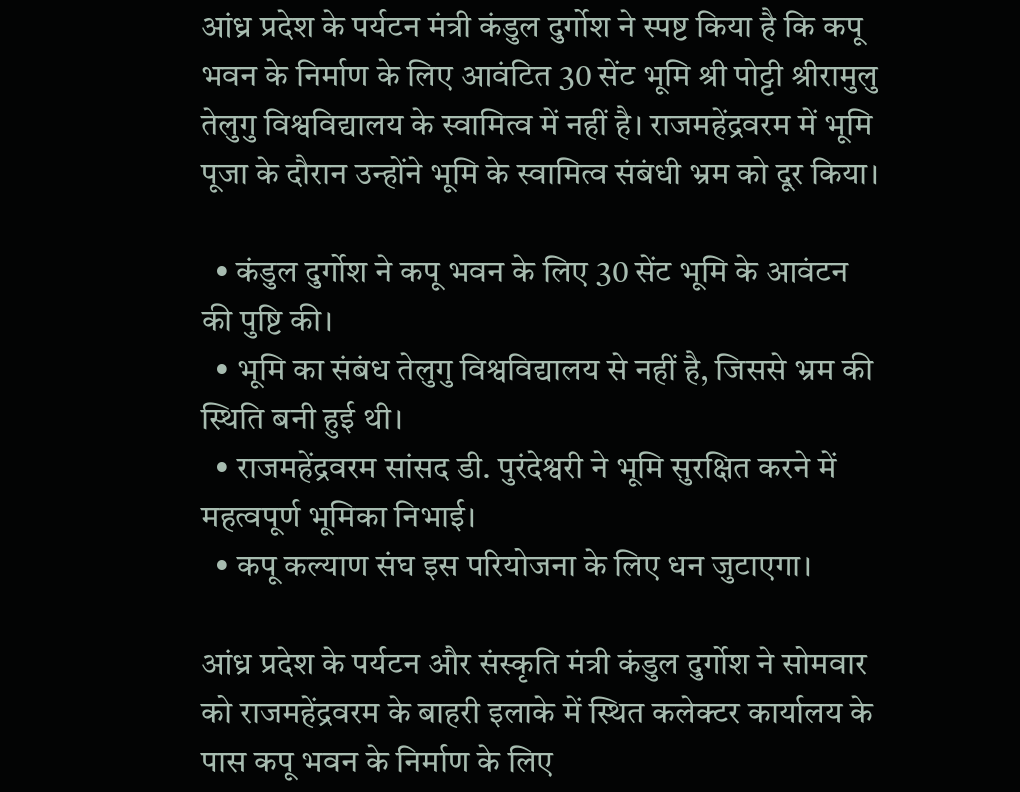आंध्र प्रदेश के पर्यटन मंत्री कंडुल दुर्गोश ने स्पष्ट किया है कि कपू भवन के निर्माण के लिए आवंटित 30 सेंट भूमि श्री पोट्टी श्रीरामुलु तेलुगु विश्वविद्यालय के स्वामित्व में नहीं है। राजमहेंद्रवरम में भूमि पूजा के दौरान उन्होंने भूमि के स्वामित्व संबंधी भ्रम को दूर किया।

  • कंडुल दुर्गोश ने कपू भवन के लिए 30 सेंट भूमि के आवंटन की पुष्टि की।
  • भूमि का संबंध तेलुगु विश्वविद्यालय से नहीं है, जिससे भ्रम की स्थिति बनी हुई थी।
  • राजमहेंद्रवरम सांसद डी. पुरंदेश्वरी ने भूमि सुरक्षित करने में महत्वपूर्ण भूमिका निभाई।
  • कपू कल्याण संघ इस परियोजना के लिए धन जुटाएगा।

आंध्र प्रदेश के पर्यटन और संस्कृति मंत्री कंडुल दुर्गोश ने सोमवार को राजमहेंद्रवरम के बाहरी इलाके में स्थित कलेक्टर कार्यालय के पास कपू भवन के निर्माण के लिए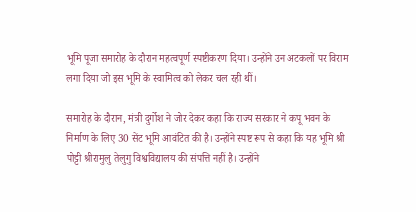भूमि पूजा समारोह के दौरान महत्वपूर्ण स्पष्टीकरण दिया। उन्होंने उन अटकलों पर विराम लगा दिया जो इस भूमि के स्वामित्व को लेकर चल रही थीं।

समारोह के दौरान, मंत्री दुर्गोश ने जोर देकर कहा कि राज्य सरकार ने कपू भवन के निर्माण के लिए 30 सेंट भूमि आवंटित की है। उन्होंने स्पष्ट रूप से कहा कि यह भूमि श्री पोट्टी श्रीरामुलु तेलुगु विश्वविद्यालय की संपत्ति नहीं है। उन्होंने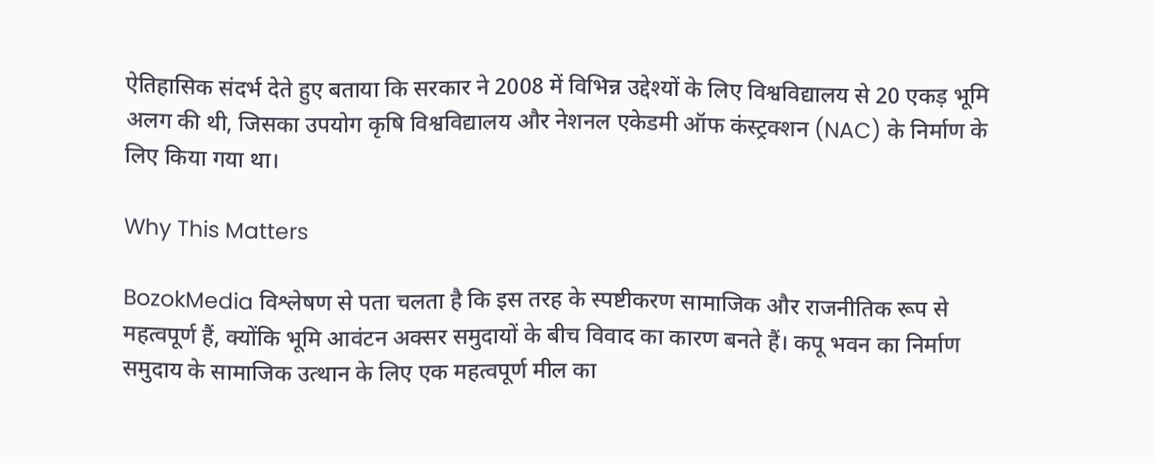ऐतिहासिक संदर्भ देते हुए बताया कि सरकार ने 2008 में विभिन्न उद्देश्यों के लिए विश्वविद्यालय से 20 एकड़ भूमि अलग की थी, जिसका उपयोग कृषि विश्वविद्यालय और नेशनल एकेडमी ऑफ कंस्ट्रक्शन (NAC) के निर्माण के लिए किया गया था।

Why This Matters

BozokMedia विश्लेषण से पता चलता है कि इस तरह के स्पष्टीकरण सामाजिक और राजनीतिक रूप से महत्वपूर्ण हैं, क्योंकि भूमि आवंटन अक्सर समुदायों के बीच विवाद का कारण बनते हैं। कपू भवन का निर्माण समुदाय के सामाजिक उत्थान के लिए एक महत्वपूर्ण मील का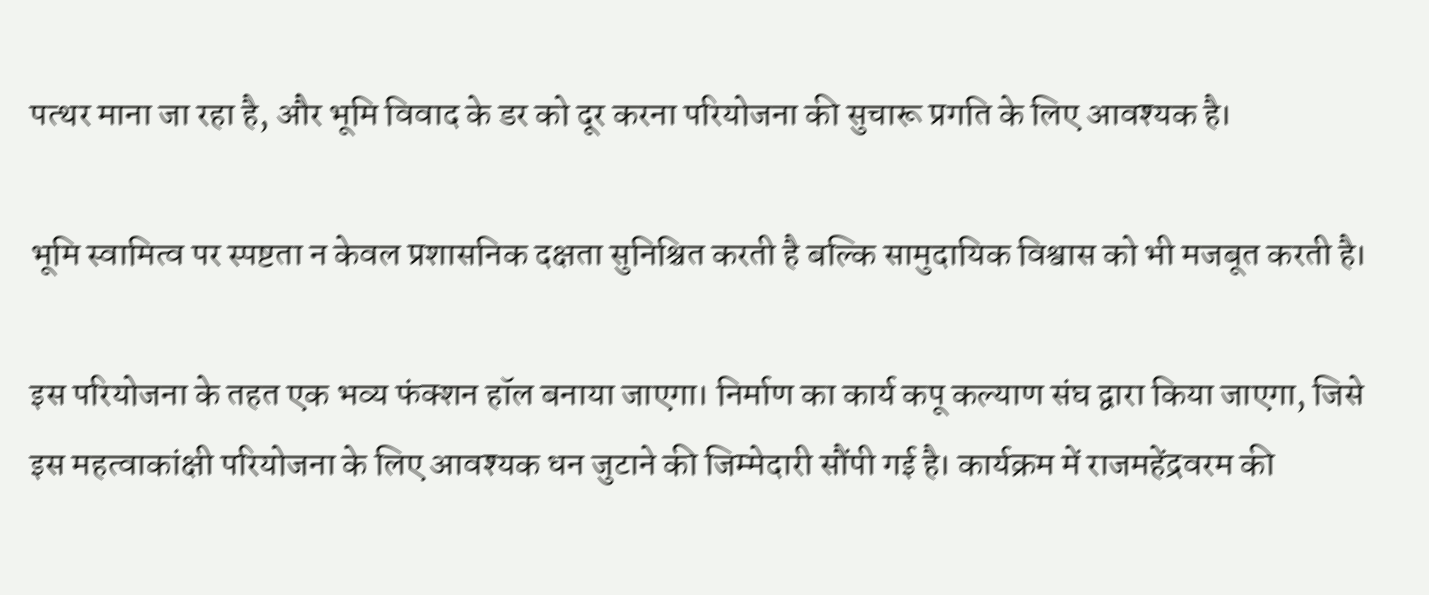पत्थर माना जा रहा है, और भूमि विवाद के डर को दूर करना परियोजना की सुचारू प्रगति के लिए आवश्यक है।

भूमि स्वामित्व पर स्पष्टता न केवल प्रशासनिक दक्षता सुनिश्चित करती है बल्कि सामुदायिक विश्वास को भी मजबूत करती है।

इस परियोजना के तहत एक भव्य फंक्शन हॉल बनाया जाएगा। निर्माण का कार्य कपू कल्याण संघ द्वारा किया जाएगा, जिसे इस महत्वाकांक्षी परियोजना के लिए आवश्यक धन जुटाने की जिम्मेदारी सौंपी गई है। कार्यक्रम में राजमहेंद्रवरम की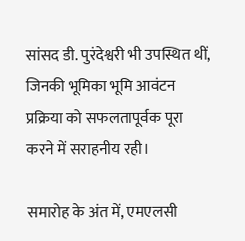सांसद डी. पुरंदेश्वरी भी उपस्थित थीं, जिनकी भूमिका भूमि आवंटन प्रक्रिया को सफलतापूर्वक पूरा करने में सराहनीय रही।

समारोह के अंत में, एमएलसी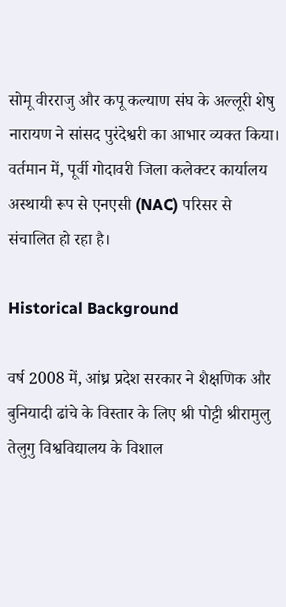सोमू वीरराजु और कपू कल्याण संघ के अल्लूरी शेषु नारायण ने सांसद पुरंदेश्वरी का आभार व्यक्त किया। वर्तमान में, पूर्वी गोदावरी जिला कलेक्टर कार्यालय अस्थायी रूप से एनएसी (NAC) परिसर से संचालित हो रहा है।

Historical Background

वर्ष 2008 में, आंध्र प्रदेश सरकार ने शैक्षणिक और बुनियादी ढांचे के विस्तार के लिए श्री पोट्टी श्रीरामुलु तेलुगु विश्वविद्यालय के विशाल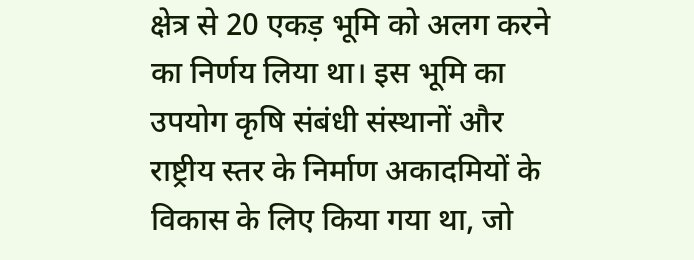क्षेत्र से 20 एकड़ भूमि को अलग करने का निर्णय लिया था। इस भूमि का उपयोग कृषि संबंधी संस्थानों और राष्ट्रीय स्तर के निर्माण अकादमियों के विकास के लिए किया गया था, जो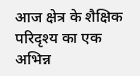आज क्षेत्र के शैक्षिक परिदृश्य का एक अभिन्न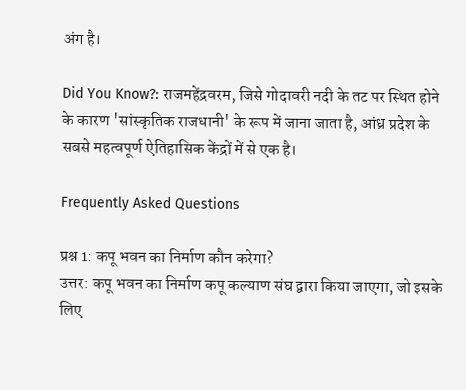अंग है।

Did You Know?: राजमहेंद्रवरम, जिसे गोदावरी नदी के तट पर स्थित होने के कारण 'सांस्कृतिक राजधानी' के रूप में जाना जाता है, आंध्र प्रदेश के सबसे महत्वपूर्ण ऐतिहासिक केंद्रों में से एक है।

Frequently Asked Questions

प्रश्न 1: कपू भवन का निर्माण कौन करेगा?
उत्तर: कपू भवन का निर्माण कपू कल्याण संघ द्वारा किया जाएगा, जो इसके लिए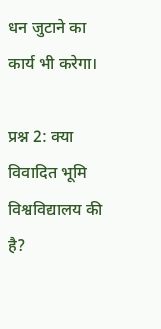धन जुटाने का कार्य भी करेगा।

प्रश्न 2: क्या विवादित भूमि विश्वविद्यालय की है?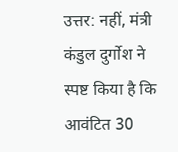उत्तर: नहीं, मंत्री कंडुल दुर्गोश ने स्पष्ट किया है कि आवंटित 30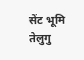सेंट भूमि तेलुगु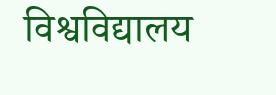विश्वविद्यालय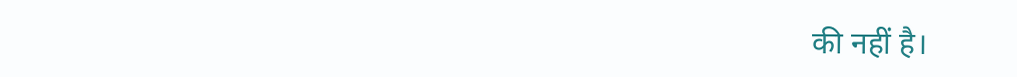की नहीं है।